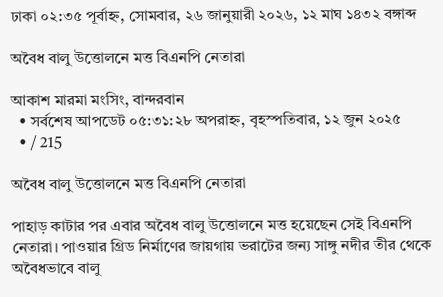ঢাকা ০২:৩৫ পূর্বাহ্ন, সোমবার, ২৬ জানুয়ারী ২০২৬, ১২ মাঘ ১৪৩২ বঙ্গাব্দ

অবৈধ বালু উত্তোলনে মত্ত বিএনপি নেতারা

আকাশ মারমা মংসিং, বান্দরবান
  • সর্বশেষ আপডেট ০৫:৩১:২৮ অপরাহ্ন, বৃহস্পতিবার, ১২ জুন ২০২৫
  • / 215

অবৈধ বালু উত্তোলনে মত্ত বিএনপি নেতারা

পাহাড় কাটার পর এবার অবৈধ বালু উত্তোলনে মত্ত হয়েছেন সেই বিএনপি নেতারা। পাওয়ার গ্রিড নির্মাণের জায়গায় ভরাটের জন্য সাঙ্গু নদীর তীর থেকে অবৈধভাবে বালু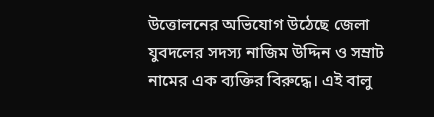উত্তোলনের অভিযোগ উঠেছে জেলা যুবদলের সদস্য নাজিম উদ্দিন ও সম্রাট নামের এক ব্যক্তির বিরুদ্ধে। এই বালু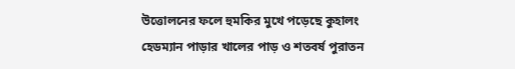উত্তোলনের ফলে হুমকির মুখে পড়েছে কুহালং হেডম্যান পাড়ার খালের পাড় ও শতবর্ষ পুরাতন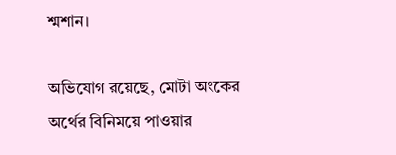শ্মশান।

অভিযোগ রয়েছে, মোটা অংকের অর্থের বিনিময়ে পাওয়ার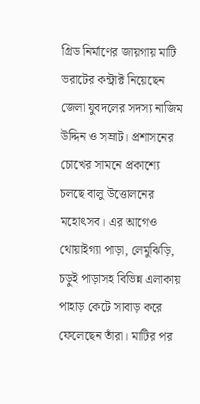গ্রিড নির্মাণের জায়গায় মাটি ভরাটের কন্ট্রাক্ট নিয়েছেন জেলা যুবদলের সদস্য নাজিম উদ্দিন ও সম্রাট। প্রশাসনের চোখের সামনে প্রকাশ্যে চলছে বালু উত্তোলনের মহোৎসব। এর আগেও থোয়াইগ্যা পাড়া, লেমুঝিড়ি, চড়ুই পাড়াসহ বিভিন্ন এলাকায় পাহাড় কেটে সাবাড় করে ফেলেছেন তাঁরা। মাটির পর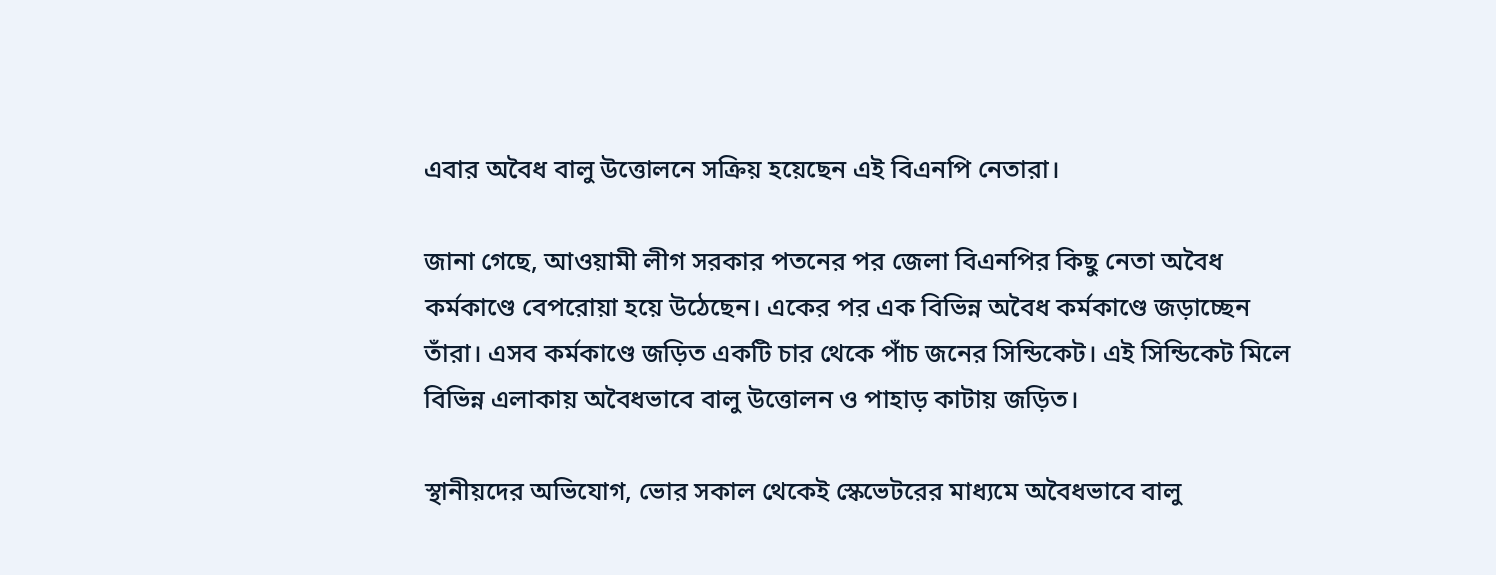এবার অবৈধ বালু উত্তোলনে সক্রিয় হয়েছেন এই বিএনপি নেতারা।

জানা গেছে, আওয়ামী লীগ সরকার পতনের পর জেলা বিএনপির কিছু নেতা অবৈধ কর্মকাণ্ডে বেপরোয়া হয়ে উঠেছেন। একের পর এক বিভিন্ন অবৈধ কর্মকাণ্ডে জড়াচ্ছেন তাঁরা। এসব কর্মকাণ্ডে জড়িত একটি চার থেকে পাঁচ জনের সিন্ডিকেট। এই সিন্ডিকেট মিলে বিভিন্ন এলাকায় অবৈধভাবে বালু উত্তোলন ও পাহাড় কাটায় জড়িত।

স্থানীয়দের অভিযোগ, ভোর সকাল থেকেই স্কেভেটরের মাধ্যমে অবৈধভাবে বালু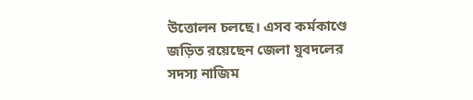উত্তোলন চলছে। এসব কর্মকাণ্ডে জড়িত রয়েছেন জেলা যুবদলের সদস্য নাজিম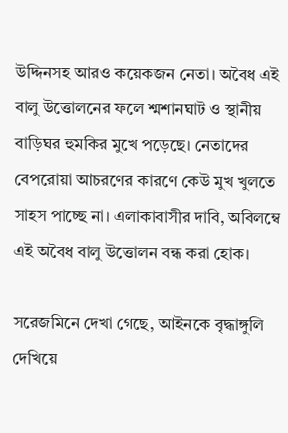উদ্দিনসহ আরও কয়েকজন নেতা। অবৈধ এই বালু উত্তোলনের ফলে শ্মশানঘাট ও স্থানীয় বাড়িঘর হুমকির মুখে পড়েছে। নেতাদের বেপরোয়া আচরণের কারণে কেউ মুখ খুলতে সাহস পাচ্ছে না। এলাকাবাসীর দাবি, অবিলম্বে এই অবৈধ বালু উত্তোলন বন্ধ করা হোক।

সরেজমিনে দেখা গেছে, আইনকে বৃদ্ধাঙ্গুলি দেখিয়ে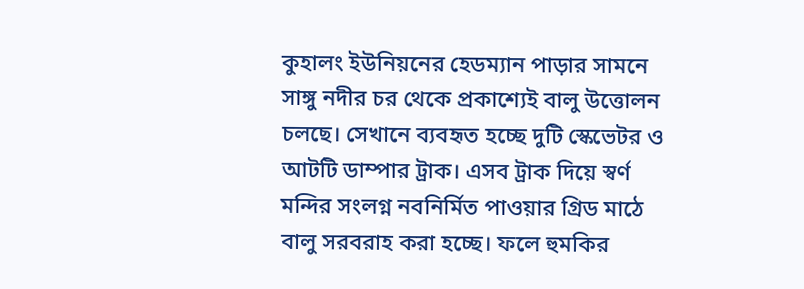কুহালং ইউনিয়নের হেডম্যান পাড়ার সামনে সাঙ্গু নদীর চর থেকে প্রকাশ্যেই বালু উত্তোলন চলছে। সেখানে ব্যবহৃত হচ্ছে দুটি স্কেভেটর ও আটটি ডাম্পার ট্রাক। এসব ট্রাক দিয়ে স্বর্ণ মন্দির সংলগ্ন নবনির্মিত পাওয়ার গ্রিড মাঠে বালু সরবরাহ করা হচ্ছে। ফলে হুমকির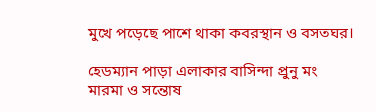মুখে পড়েছে পাশে থাকা কবরস্থান ও বসতঘর।

হেডম্যান পাড়া এলাকার বাসিন্দা প্রুনু মং মারমা ও সন্তোষ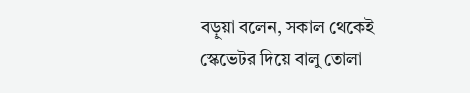বড়ুয়া বলেন, সকাল থেকেই স্কেভেটর দিয়ে বালু তোলা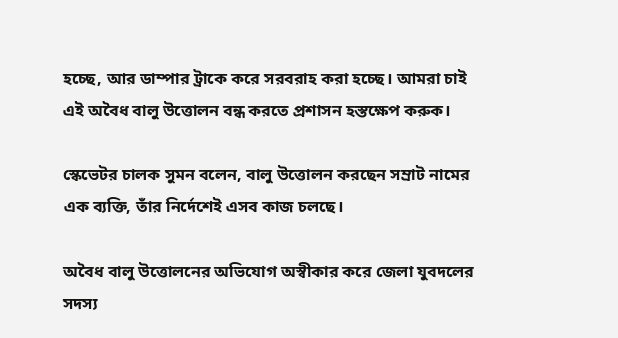হচ্ছে, আর ডাম্পার ট্রাকে করে সরবরাহ করা হচ্ছে। আমরা চাই এই অবৈধ বালু উত্তোলন বন্ধ করতে প্রশাসন হস্তক্ষেপ করুক।

স্কেভেটর চালক সুমন বলেন, বালু উত্তোলন করছেন সম্রাট নামের এক ব্যক্তি, তাঁর নির্দেশেই এসব কাজ চলছে।

অবৈধ বালু উত্তোলনের অভিযোগ অস্বীকার করে জেলা যুবদলের সদস্য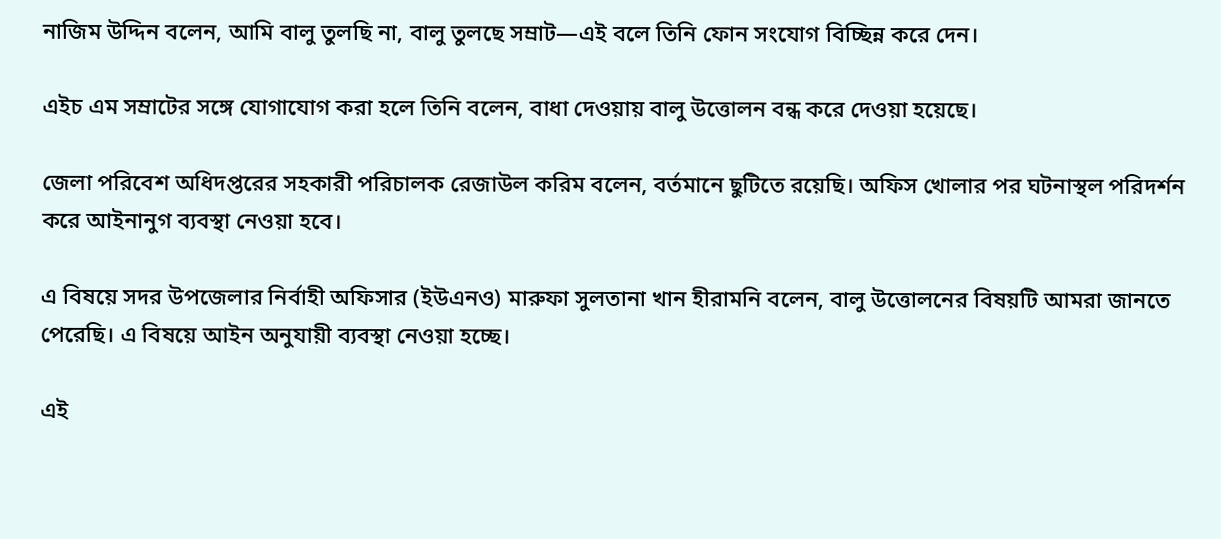নাজিম উদ্দিন বলেন, আমি বালু তুলছি না, বালু তুলছে সম্রাট—এই বলে তিনি ফোন সংযোগ বিচ্ছিন্ন করে দেন।

এইচ এম সম্রাটের সঙ্গে যোগাযোগ করা হলে তিনি বলেন, বাধা দেওয়ায় বালু উত্তোলন বন্ধ করে দেওয়া হয়েছে।

জেলা পরিবেশ অধিদপ্তরের সহকারী পরিচালক রেজাউল করিম বলেন, বর্তমানে ছুটিতে রয়েছি। অফিস খোলার পর ঘটনাস্থল পরিদর্শন করে আইনানুগ ব্যবস্থা নেওয়া হবে।

এ বিষয়ে সদর উপজেলার নির্বাহী অফিসার (ইউএনও) মারুফা সুলতানা খান হীরামনি বলেন, বালু উত্তোলনের বিষয়টি আমরা জানতে পেরেছি। এ বিষয়ে আইন অনুযায়ী ব্যবস্থা নেওয়া হচ্ছে।

এই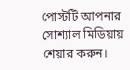পোস্টটি আপনার সোশ্যাল মিডিয়ায় শেয়ার করুন।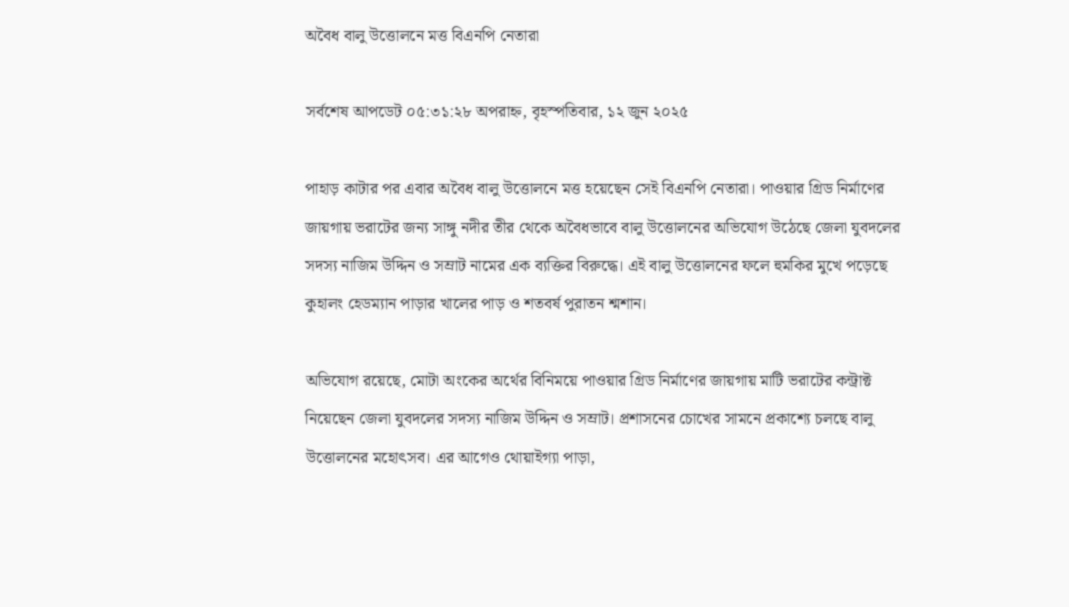অবৈধ বালু উত্তোলনে মত্ত বিএনপি নেতারা

সর্বশেষ আপডেট ০৫:৩১:২৮ অপরাহ্ন, বৃহস্পতিবার, ১২ জুন ২০২৫

পাহাড় কাটার পর এবার অবৈধ বালু উত্তোলনে মত্ত হয়েছেন সেই বিএনপি নেতারা। পাওয়ার গ্রিড নির্মাণের জায়গায় ভরাটের জন্য সাঙ্গু নদীর তীর থেকে অবৈধভাবে বালু উত্তোলনের অভিযোগ উঠেছে জেলা যুবদলের সদস্য নাজিম উদ্দিন ও সম্রাট নামের এক ব্যক্তির বিরুদ্ধে। এই বালু উত্তোলনের ফলে হুমকির মুখে পড়েছে কুহালং হেডম্যান পাড়ার খালের পাড় ও শতবর্ষ পুরাতন শ্মশান।

অভিযোগ রয়েছে, মোটা অংকের অর্থের বিনিময়ে পাওয়ার গ্রিড নির্মাণের জায়গায় মাটি ভরাটের কন্ট্রাক্ট নিয়েছেন জেলা যুবদলের সদস্য নাজিম উদ্দিন ও সম্রাট। প্রশাসনের চোখের সামনে প্রকাশ্যে চলছে বালু উত্তোলনের মহোৎসব। এর আগেও থোয়াইগ্যা পাড়া,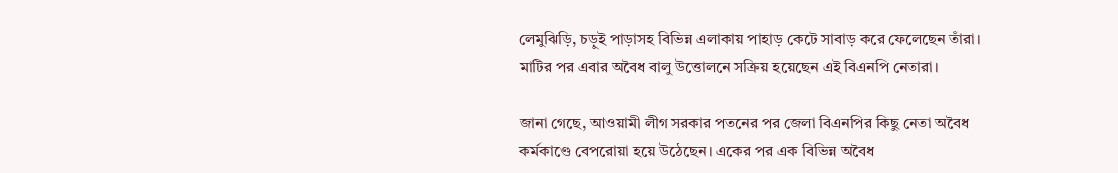লেমুঝিড়ি, চড়ুই পাড়াসহ বিভিন্ন এলাকায় পাহাড় কেটে সাবাড় করে ফেলেছেন তাঁরা। মাটির পর এবার অবৈধ বালু উত্তোলনে সক্রিয় হয়েছেন এই বিএনপি নেতারা।

জানা গেছে, আওয়ামী লীগ সরকার পতনের পর জেলা বিএনপির কিছু নেতা অবৈধ কর্মকাণ্ডে বেপরোয়া হয়ে উঠেছেন। একের পর এক বিভিন্ন অবৈধ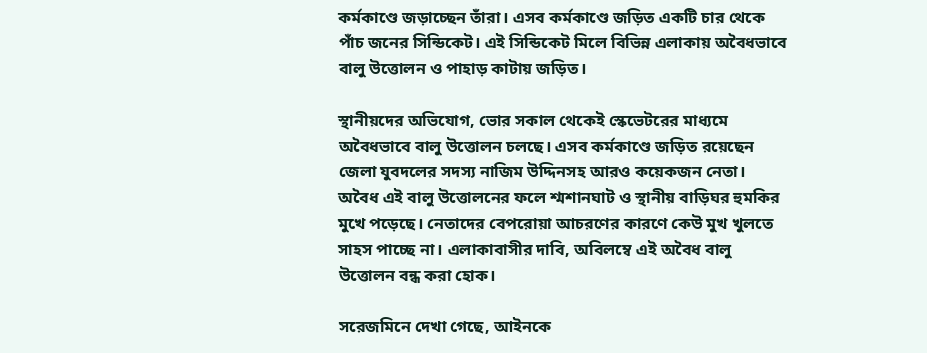কর্মকাণ্ডে জড়াচ্ছেন তাঁরা। এসব কর্মকাণ্ডে জড়িত একটি চার থেকে পাঁচ জনের সিন্ডিকেট। এই সিন্ডিকেট মিলে বিভিন্ন এলাকায় অবৈধভাবে বালু উত্তোলন ও পাহাড় কাটায় জড়িত।

স্থানীয়দের অভিযোগ, ভোর সকাল থেকেই স্কেভেটরের মাধ্যমে অবৈধভাবে বালু উত্তোলন চলছে। এসব কর্মকাণ্ডে জড়িত রয়েছেন জেলা যুবদলের সদস্য নাজিম উদ্দিনসহ আরও কয়েকজন নেতা। অবৈধ এই বালু উত্তোলনের ফলে শ্মশানঘাট ও স্থানীয় বাড়িঘর হুমকির মুখে পড়েছে। নেতাদের বেপরোয়া আচরণের কারণে কেউ মুখ খুলতে সাহস পাচ্ছে না। এলাকাবাসীর দাবি, অবিলম্বে এই অবৈধ বালু উত্তোলন বন্ধ করা হোক।

সরেজমিনে দেখা গেছে, আইনকে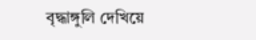বৃদ্ধাঙ্গুলি দেখিয়ে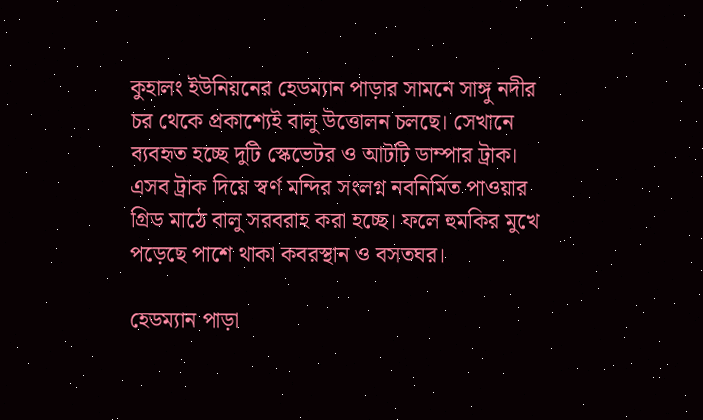কুহালং ইউনিয়নের হেডম্যান পাড়ার সামনে সাঙ্গু নদীর চর থেকে প্রকাশ্যেই বালু উত্তোলন চলছে। সেখানে ব্যবহৃত হচ্ছে দুটি স্কেভেটর ও আটটি ডাম্পার ট্রাক। এসব ট্রাক দিয়ে স্বর্ণ মন্দির সংলগ্ন নবনির্মিত পাওয়ার গ্রিড মাঠে বালু সরবরাহ করা হচ্ছে। ফলে হুমকির মুখে পড়েছে পাশে থাকা কবরস্থান ও বসতঘর।

হেডম্যান পাড়া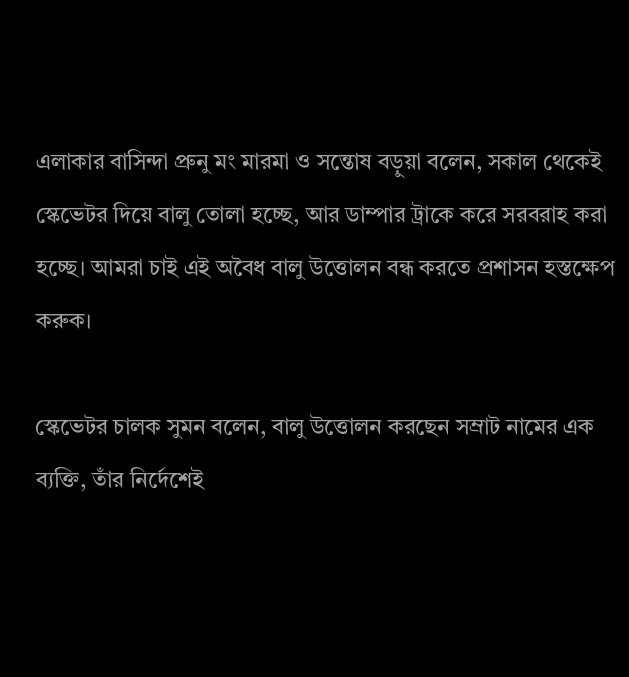এলাকার বাসিন্দা প্রুনু মং মারমা ও সন্তোষ বড়ুয়া বলেন, সকাল থেকেই স্কেভেটর দিয়ে বালু তোলা হচ্ছে, আর ডাম্পার ট্রাকে করে সরবরাহ করা হচ্ছে। আমরা চাই এই অবৈধ বালু উত্তোলন বন্ধ করতে প্রশাসন হস্তক্ষেপ করুক।

স্কেভেটর চালক সুমন বলেন, বালু উত্তোলন করছেন সম্রাট নামের এক ব্যক্তি, তাঁর নির্দেশেই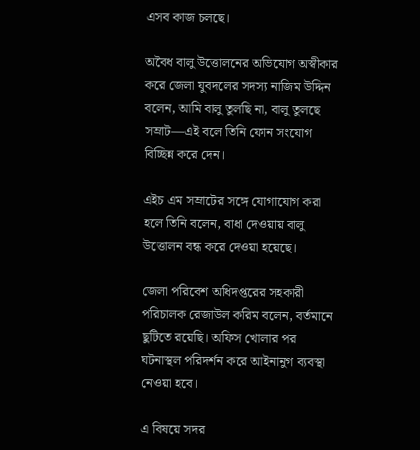এসব কাজ চলছে।

অবৈধ বালু উত্তোলনের অভিযোগ অস্বীকার করে জেলা যুবদলের সদস্য নাজিম উদ্দিন বলেন, আমি বালু তুলছি না, বালু তুলছে সম্রাট—এই বলে তিনি ফোন সংযোগ বিচ্ছিন্ন করে দেন।

এইচ এম সম্রাটের সঙ্গে যোগাযোগ করা হলে তিনি বলেন, বাধা দেওয়ায় বালু উত্তোলন বন্ধ করে দেওয়া হয়েছে।

জেলা পরিবেশ অধিদপ্তরের সহকারী পরিচালক রেজাউল করিম বলেন, বর্তমানে ছুটিতে রয়েছি। অফিস খোলার পর ঘটনাস্থল পরিদর্শন করে আইনানুগ ব্যবস্থা নেওয়া হবে।

এ বিষয়ে সদর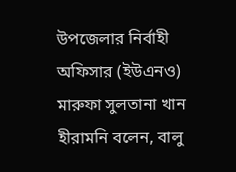উপজেলার নির্বাহী অফিসার (ইউএনও) মারুফা সুলতানা খান হীরামনি বলেন, বালু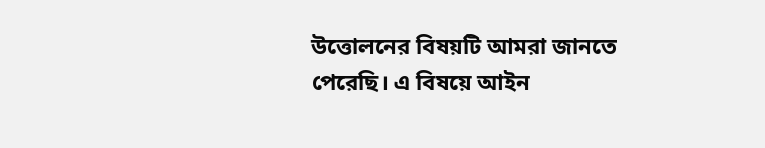উত্তোলনের বিষয়টি আমরা জানতে পেরেছি। এ বিষয়ে আইন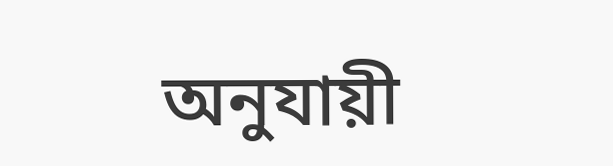অনুযায়ী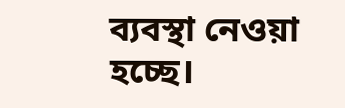ব্যবস্থা নেওয়া হচ্ছে।